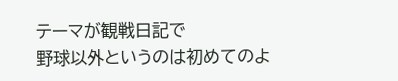テーマが観戦日記で
野球以外というのは初めてのよ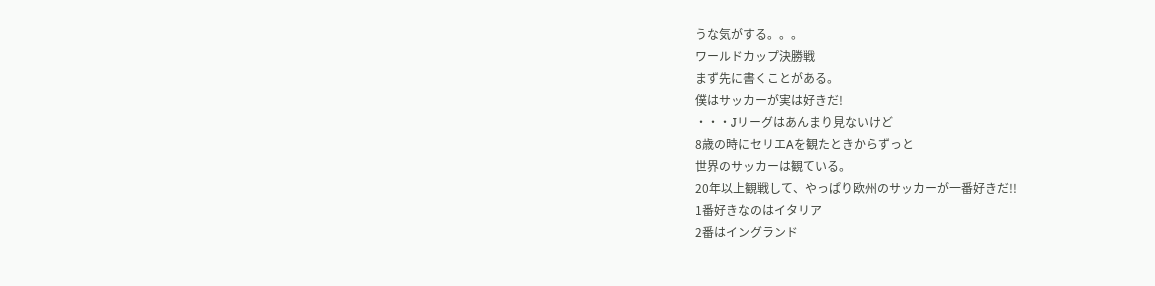うな気がする。。。
ワールドカップ決勝戦
まず先に書くことがある。
僕はサッカーが実は好きだ!
・・・Jリーグはあんまり見ないけど
8歳の時にセリエAを観たときからずっと
世界のサッカーは観ている。
20年以上観戦して、やっぱり欧州のサッカーが一番好きだ!!
1番好きなのはイタリア
2番はイングランド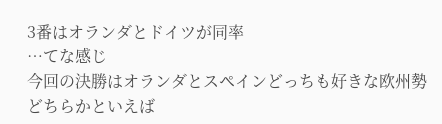3番はオランダとドイツが同率
…てな感じ
今回の決勝はオランダとスペインどっちも好きな欧州勢
どちらかといえば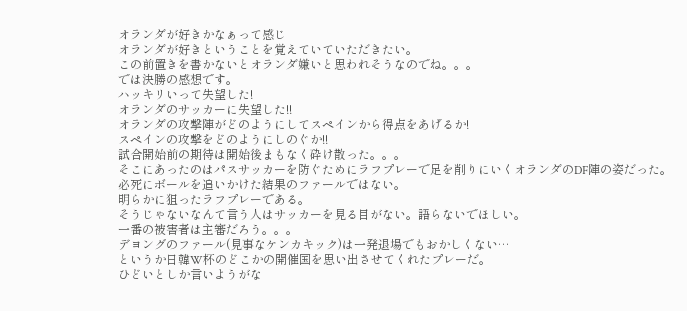オランダが好きかなぁって感じ
オランダが好きということを覚えていていただきたい。
この前置きを書かないとオランダ嫌いと思われそうなのでね。。。
では決勝の感想です。
ハッキリいって失望した!
オランダのサッカーに失望した!!
オランダの攻撃陣がどのようにしてスペインから得点をあげるか!
スペインの攻撃をどのようにしのぐか!!
試合開始前の期待は開始後まもなく砕け散った。。。
そこにあったのはパスサッカーを防ぐためにラフプレーで足を削りにいくオランダのDF陣の姿だった。
必死にボールを追いかけた結果のファールではない。
明らかに狙ったラフプレーである。
そうじゃないなんて言う人はサッカーを見る目がない。語らないでほしい。
一番の被害者は主審だろう。。。
デヨングのファール(見事なケンカキック)は一発退場でもおかしくない…
というか日韓W杯のどこかの開催国を思い出させてくれたプレーだ。
ひどいとしか言いようがな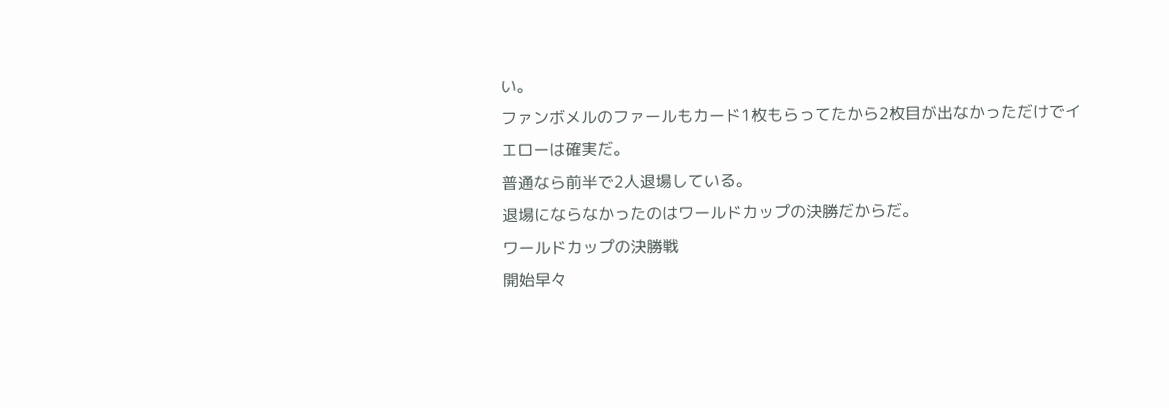い。
ファンボメルのファールもカード1枚もらってたから2枚目が出なかっただけでイエローは確実だ。
普通なら前半で2人退場している。
退場にならなかったのはワールドカップの決勝だからだ。
ワールドカップの決勝戦
開始早々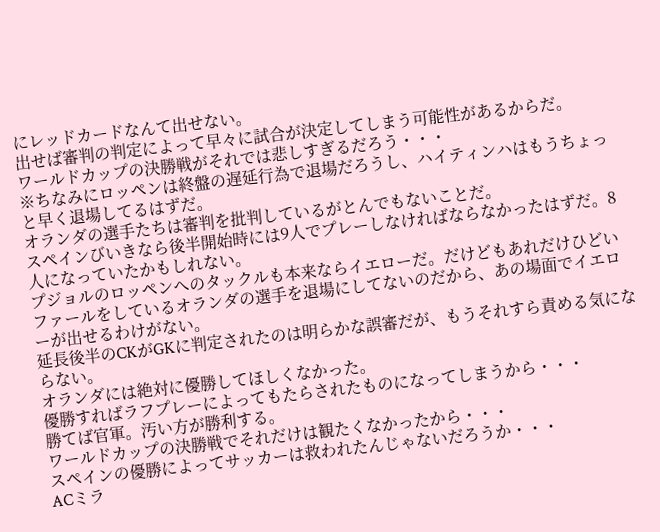にレッドカードなんて出せない。
出せば審判の判定によって早々に試合が決定してしまう可能性があるからだ。
ワールドカップの決勝戦がそれでは悲しすぎるだろう・・・
※ちなみにロッペンは終盤の遅延行為で退場だろうし、ハイティンハはもうちょっと早く退場してるはずだ。
オランダの選手たちは審判を批判しているがとんでもないことだ。
スペインびいきなら後半開始時には9人でプレーしなければならなかったはずだ。8人になっていたかもしれない。
プジョルのロッペンへのタックルも本来ならイエローだ。だけどもあれだけひどいファールをしているオランダの選手を退場にしてないのだから、あの場面でイエローが出せるわけがない。
延長後半のCKがGKに判定されたのは明らかな誤審だが、もうそれすら責める気にならない。
オランダには絶対に優勝してほしくなかった。
優勝すればラフプレーによってもたらされたものになってしまうから・・・
勝てば官軍。汚い方が勝利する。
ワールドカップの決勝戦でそれだけは観たくなかったから・・・
スペインの優勝によってサッカーは救われたんじゃないだろうか・・・
ACミラ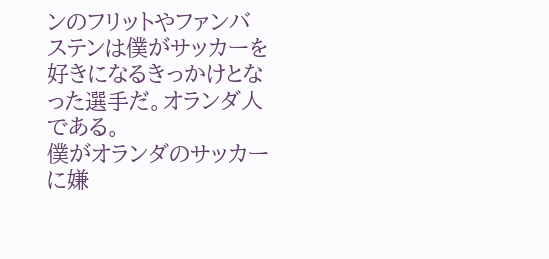ンのフリットやファンバステンは僕がサッカーを好きになるきっかけとなった選手だ。オランダ人である。
僕がオランダのサッカーに嫌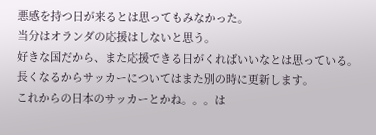悪感を持つ日が来るとは思ってもみなかった。
当分はオランダの応援はしないと思う。
好きな国だから、また応援できる日がくればいいなとは思っている。
長くなるからサッカーについてはまた別の時に更新します。
これからの日本のサッカーとかね。。。は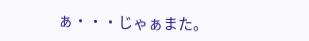ぁ・・・じゃぁまた。